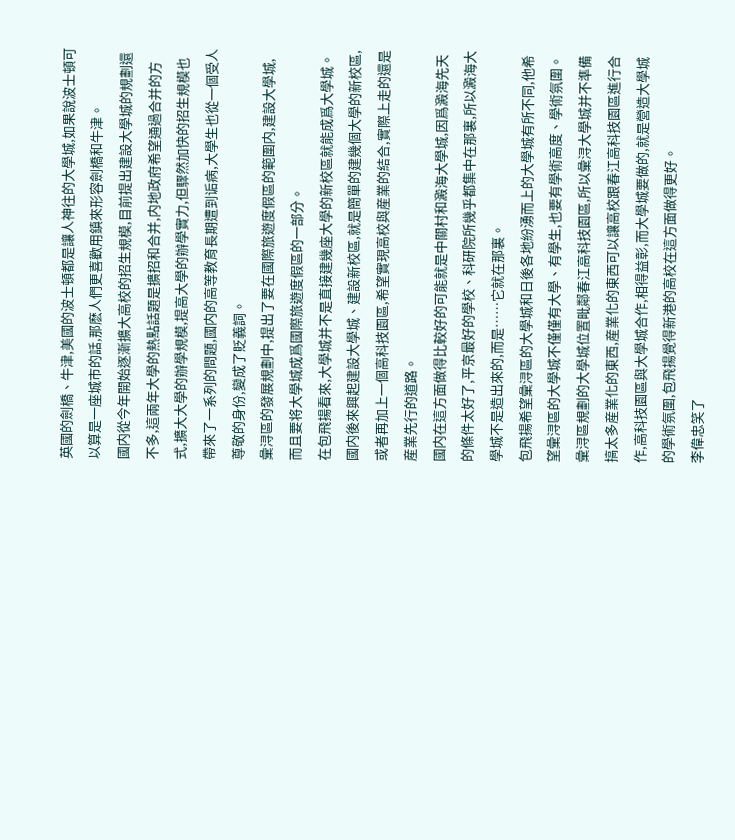英國的劍橋、牛津,美國的波士頓都是讓人神往的大學城,如果說波士頓可以算是一座城市的話,那麽人們更喜歡用鎮來形容劍橋和牛津。
國内從今年開始逐漸擴大高校的招生規模,目前提出建設大學城的規劃還不多,這兩年大學的熱點話題是擴招和合并,内地政府希望通過合并的方式,擴大大學的辦學規模,提高大學的辦學實力,但驟然加快的招生規模也帶來了一系列的問題,國内的高等教育長期遭到诟病,大學生也從一個受人尊敬的身份,變成了貶義詞。
彙浔區的發展規劃中,提出了要在國際旅遊度假區的範圍内,建設大學城,而且要将大學城成爲國際旅遊度假區的一部分。
在包飛揚看來,大學城并不是直接建幾座大學的新校區就能成爲大學城。國内後來興起建設大學城、建設新校區,就是簡單的建幾個大學的新校區,或者再加上一個高科技園區,希望實現高校與産業的結合,實際上走的還是産業先行的道路。
國内在這方面做得比較好的可能就是中關村和澱海大學城,因爲澱海先天的條件太好了,平京最好的學校、科研院所幾乎都集中在那裏,所以澱海大學城不是造出來的,而是……它就在那裏。
包飛揚希望彙浔區的大學城和日後各地紛湧而上的大學城有所不同,他希望彙浔區的大學城不僅僅有大學、有學生,也要有學術高度、學術氛圍。彙浔區規劃的大學城位置毗鄰春江高科技園區,所以彙浔大學城并不準備搞太多産業化的東西,産業化的東西可以讓高校跟春江高科技園區進行合作,高科技園區與大學城合作,相得益彰,而大學城要做的,就是營造大學城的學術氛圍,包飛揚覺得新港的高校在這方面做得更好。
李偉忠笑了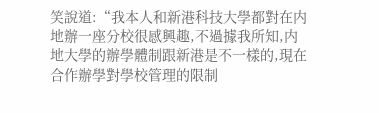笑說道:“我本人和新港科技大學都對在内地辦一座分校很感興趣,不過據我所知,内地大學的辦學體制跟新港是不一樣的,現在合作辦學對學校管理的限制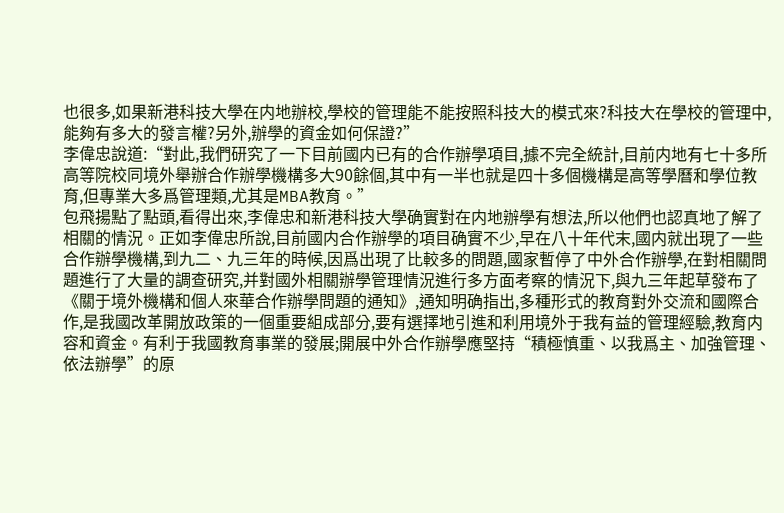也很多,如果新港科技大學在内地辦校,學校的管理能不能按照科技大的模式來?科技大在學校的管理中,能夠有多大的發言權?另外,辦學的資金如何保證?”
李偉忠說道:“對此,我們研究了一下目前國内已有的合作辦學項目,據不完全統計,目前内地有七十多所高等院校同境外舉辦合作辦學機構多大90餘個,其中有一半也就是四十多個機構是高等學曆和學位教育,但專業大多爲管理類,尤其是MBA教育。”
包飛揚點了點頭,看得出來,李偉忠和新港科技大學确實對在内地辦學有想法,所以他們也認真地了解了相關的情況。正如李偉忠所說,目前國内合作辦學的項目确實不少,早在八十年代末,國内就出現了一些合作辦學機構,到九二、九三年的時候,因爲出現了比較多的問題,國家暫停了中外合作辦學,在對相關問題進行了大量的調查研究,并對國外相關辦學管理情況進行多方面考察的情況下,與九三年起草發布了《關于境外機構和個人來華合作辦學問題的通知》,通知明确指出,多種形式的教育對外交流和國際合作,是我國改革開放政策的一個重要組成部分,要有選擇地引進和利用境外于我有益的管理經驗,教育内容和資金。有利于我國教育事業的發展;開展中外合作辦學應堅持“積極慎重、以我爲主、加強管理、依法辦學”的原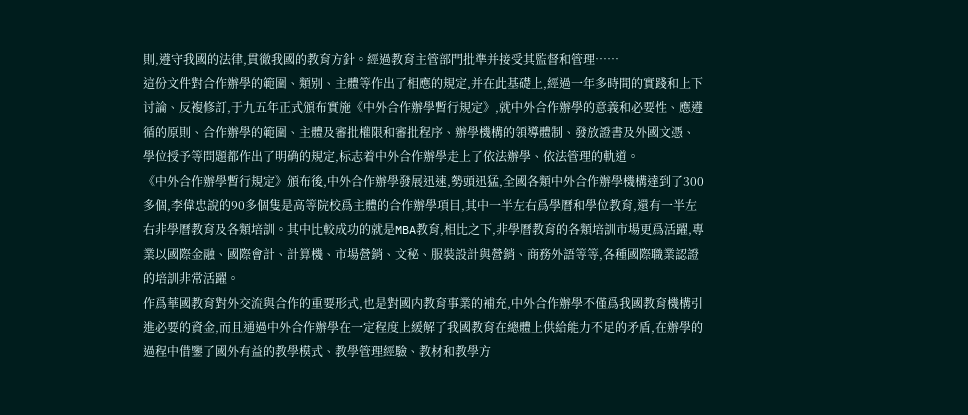則,遵守我國的法律,貫徹我國的教育方針。經過教育主管部門批準并接受其監督和管理……
這份文件對合作辦學的範圍、類别、主體等作出了相應的規定,并在此基礎上,經過一年多時間的實踐和上下讨論、反複修訂,于九五年正式頒布實施《中外合作辦學暫行規定》,就中外合作辦學的意義和必要性、應遵循的原則、合作辦學的範圍、主體及審批權限和審批程序、辦學機構的領導體制、發放證書及外國文憑、學位授予等問題都作出了明确的規定,标志着中外合作辦學走上了依法辦學、依法管理的軌道。
《中外合作辦學暫行規定》頒布後,中外合作辦學發展迅速,勢頭迅猛,全國各類中外合作辦學機構達到了300多個,李偉忠說的90多個隻是高等院校爲主體的合作辦學項目,其中一半左右爲學曆和學位教育,還有一半左右非學曆教育及各類培訓。其中比較成功的就是MBA教育,相比之下,非學曆教育的各類培訓市場更爲活躍,專業以國際金融、國際會計、計算機、市場營銷、文秘、服裝設計與營銷、商務外語等等,各種國際職業認證的培訓非常活躍。
作爲華國教育對外交流與合作的重要形式,也是對國内教育事業的補充,中外合作辦學不僅爲我國教育機構引進必要的資金,而且通過中外合作辦學在一定程度上緩解了我國教育在總體上供給能力不足的矛盾,在辦學的過程中借鑒了國外有益的教學模式、教學管理經驗、教材和教學方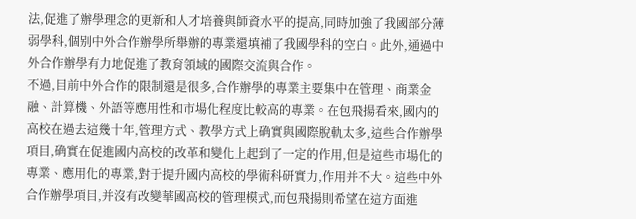法,促進了辦學理念的更新和人才培養與師資水平的提高,同時加強了我國部分薄弱學科,個别中外合作辦學所舉辦的專業還填補了我國學科的空白。此外,通過中外合作辦學有力地促進了教育領域的國際交流與合作。
不過,目前中外合作的限制還是很多,合作辦學的專業主要集中在管理、商業金融、計算機、外語等應用性和市場化程度比較高的專業。在包飛揚看來,國内的高校在過去這幾十年,管理方式、教學方式上确實與國際脫軌太多,這些合作辦學項目,确實在促進國内高校的改革和變化上起到了一定的作用,但是這些市場化的專業、應用化的專業,對于提升國内高校的學術科研實力,作用并不大。這些中外合作辦學項目,并沒有改變華國高校的管理模式,而包飛揚則希望在這方面進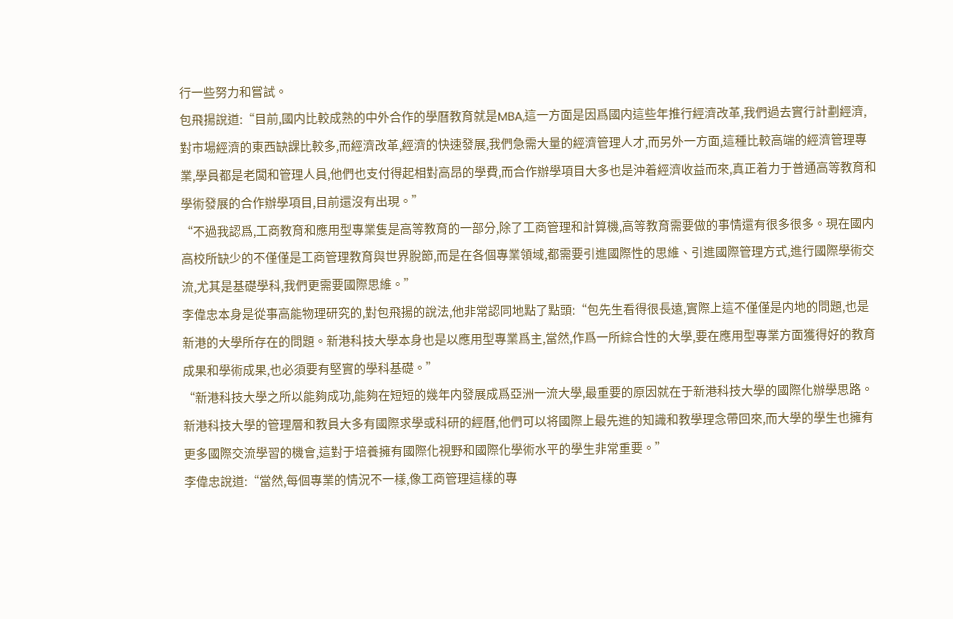行一些努力和嘗試。
包飛揚說道:“目前,國内比較成熟的中外合作的學曆教育就是MBA,這一方面是因爲國内這些年推行經濟改革,我們過去實行計劃經濟,對市場經濟的東西缺課比較多,而經濟改革,經濟的快速發展,我們急需大量的經濟管理人才,而另外一方面,這種比較高端的經濟管理專業,學員都是老闆和管理人員,他們也支付得起相對高昂的學費,而合作辦學項目大多也是沖着經濟收益而來,真正着力于普通高等教育和學術發展的合作辦學項目,目前還沒有出現。”
“不過我認爲,工商教育和應用型專業隻是高等教育的一部分,除了工商管理和計算機,高等教育需要做的事情還有很多很多。現在國内高校所缺少的不僅僅是工商管理教育與世界脫節,而是在各個專業領域,都需要引進國際性的思維、引進國際管理方式,進行國際學術交流,尤其是基礎學科,我們更需要國際思維。”
李偉忠本身是從事高能物理研究的,對包飛揚的說法,他非常認同地點了點頭:“包先生看得很長遠,實際上這不僅僅是内地的問題,也是新港的大學所存在的問題。新港科技大學本身也是以應用型專業爲主,當然,作爲一所綜合性的大學,要在應用型專業方面獲得好的教育成果和學術成果,也必須要有堅實的學科基礎。”
“新港科技大學之所以能夠成功,能夠在短短的幾年内發展成爲亞洲一流大學,最重要的原因就在于新港科技大學的國際化辦學思路。新港科技大學的管理層和教員大多有國際求學或科研的經曆,他們可以将國際上最先進的知識和教學理念帶回來,而大學的學生也擁有更多國際交流學習的機會,這對于培養擁有國際化視野和國際化學術水平的學生非常重要。”
李偉忠說道:“當然,每個專業的情況不一樣,像工商管理這樣的專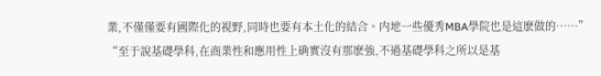業,不僅僅要有國際化的視野,同時也要有本土化的結合。内地一些優秀MBA學院也是這麽做的……”
“至于說基礎學科,在商業性和應用性上确實沒有那麽強,不過基礎學科之所以是基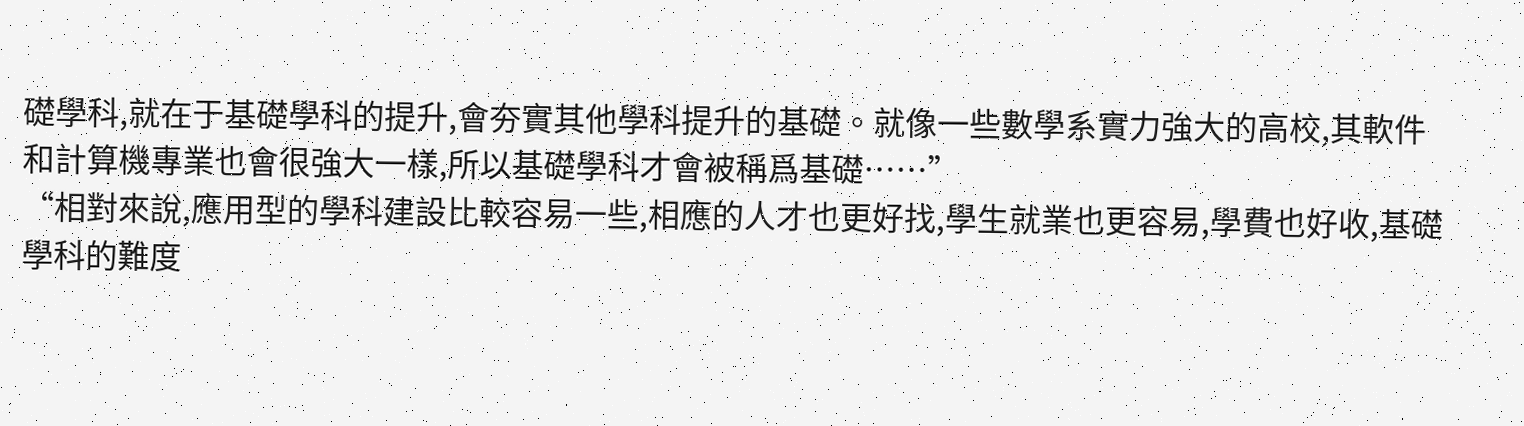礎學科,就在于基礎學科的提升,會夯實其他學科提升的基礎。就像一些數學系實力強大的高校,其軟件和計算機專業也會很強大一樣,所以基礎學科才會被稱爲基礎……”
“相對來說,應用型的學科建設比較容易一些,相應的人才也更好找,學生就業也更容易,學費也好收,基礎學科的難度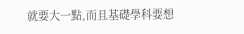就要大一點,而且基礎學科要想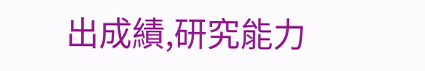出成績,研究能力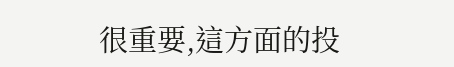很重要,這方面的投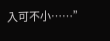入可不小……”